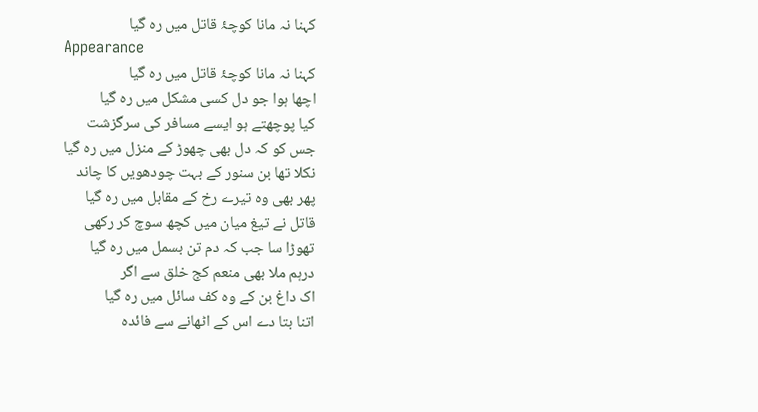کہنا نہ مانا کوچۂ قاتل میں رہ گیا
Appearance
کہنا نہ مانا کوچۂ قاتل میں رہ گیا
اچھا ہوا جو دل کسی مشکل میں رہ گیا
کیا پوچھتے ہو ایسے مسافر کی سرگزشت
جس کو کہ دل بھی چھوڑ کے منزل میں رہ گیا
نکلا تھا بن سنور کے بہت چودھویں کا چاند
پھر بھی وہ تیرے رخ کے مقابل میں رہ گیا
قاتل نے تیغ میان میں کچھ سوچ کر رکھی
تھوڑا سا جب کہ دم تن بسمل میں رہ گیا
درہم ملا بھی منعم کج خلق سے اگر
اک داغ بن کے وہ کف سائل میں رہ گیا
اتنا بتا دے اس کے اٹھانے سے فائدہ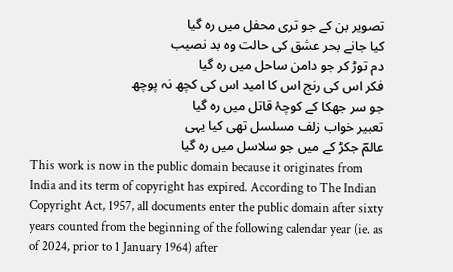تصویر بن کے جو تری محفل میں رہ گیا
کیا جانے بحر عشق کی حالت وہ بد نصیب
دم توڑ کر جو دامن ساحل میں رہ گیا
فکر اس کی رنج اس کا امید اس کی کچھ نہ پوچھ
جو سر جھکا کے کوچۂ قاتل میں رہ گیا
تعبیر خواب زلف مسلسل تھی کیا یہی
عالمؔ جکڑ کے میں جو سلاسل میں رہ گیا
This work is now in the public domain because it originates from India and its term of copyright has expired. According to The Indian Copyright Act, 1957, all documents enter the public domain after sixty years counted from the beginning of the following calendar year (ie. as of 2024, prior to 1 January 1964) after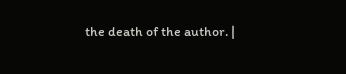the death of the author. |